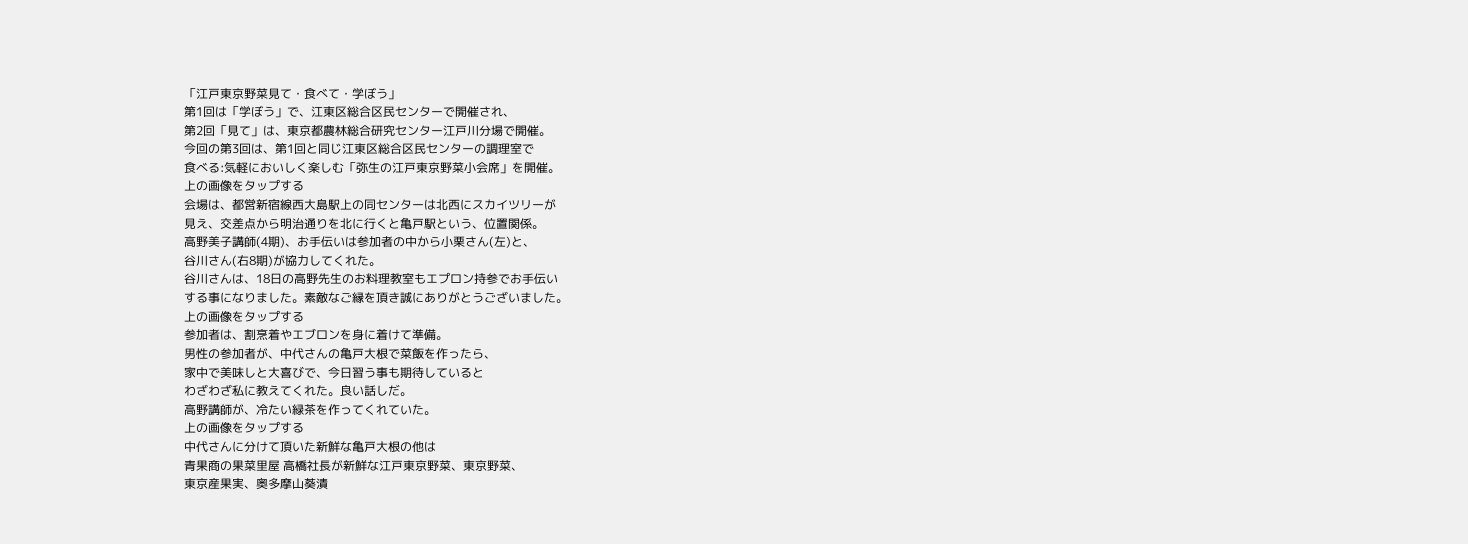「江戸東京野菜見て・食べて・学ぼう」
第1回は「学ぼう」で、江東区総合区民センターで開催され、
第2回「見て」は、東京都農林総合研究センター江戸川分場で開催。
今回の第3回は、第1回と同じ江東区総合区民センターの調理室で
食べる:気軽においしく楽しむ「弥生の江戸東京野菜小会席」を開催。
上の画像をタップする
会場は、都営新宿線西大島駅上の同センターは北西にスカイツリーが
見え、交差点から明治通りを北に行くと亀戸駅という、位置関係。
高野美子講師(4期)、お手伝いは参加者の中から小栗さん(左)と、
谷川さん(右8期)が協力してくれた。
谷川さんは、18日の高野先生のお料理教室もエプロン持参でお手伝い
する事になりました。素敵なご縁を頂き誠にありがとうございました。
上の画像をタップする
参加者は、割烹着やエブロンを身に着けて準備。
男性の参加者が、中代さんの亀戸大根で菜飯を作ったら、
家中で美味しと大喜びで、今日習う事も期待していると
わざわざ私に教えてくれた。良い話しだ。
高野講師が、冷たい緑茶を作ってくれていた。
上の画像をタップする
中代さんに分けて頂いた新鮮な亀戸大根の他は
青果商の果菜里屋 高橋社長が新鮮な江戸東京野菜、東京野菜、
東京産果実、奥多摩山葵漬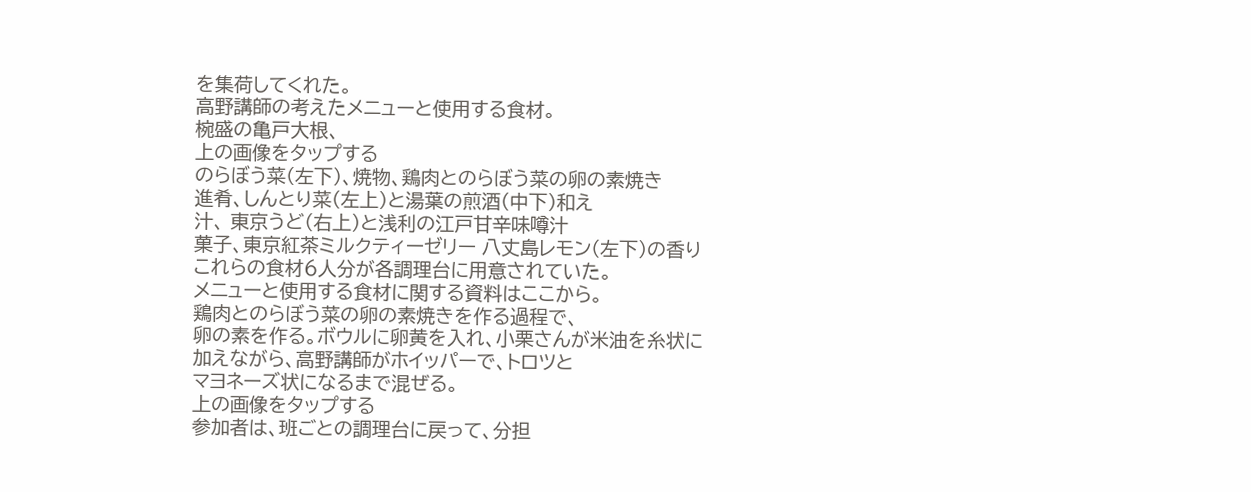を集荷してくれた。
高野講師の考えたメニューと使用する食材。
椀盛の亀戸大根、
上の画像をタップする
のらぼう菜(左下)、焼物、鶏肉とのらぼう菜の卵の素焼き
進肴、しんとり菜(左上)と湯葉の煎酒(中下)和え
汁、 東京うど(右上)と浅利の江戸甘辛味噂汁
菓子、東京紅茶ミルクティーゼリー 八丈島レモン(左下)の香り
これらの食材6人分が各調理台に用意されていた。
メニューと使用する食材に関する資料はここから。
鶏肉とのらぼう菜の卵の素焼きを作る過程で、
卵の素を作る。ボウルに卵黄を入れ、小栗さんが米油を糸状に
加えながら、高野講師がホイッパーで、トロツと
マヨネーズ状になるまで混ぜる。
上の画像をタップする
参加者は、班ごとの調理台に戻って、分担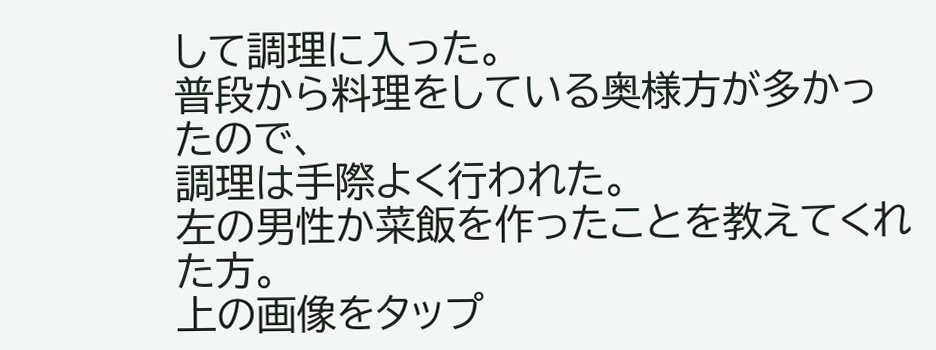して調理に入った。
普段から料理をしている奥様方が多かったので、
調理は手際よく行われた。
左の男性か菜飯を作ったことを教えてくれた方。
上の画像をタップ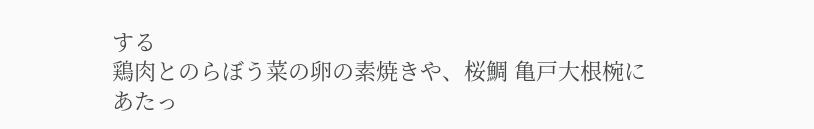する
鶏肉とのらぼう菜の卵の素焼きや、桜鯛 亀戸大根椀にあたっ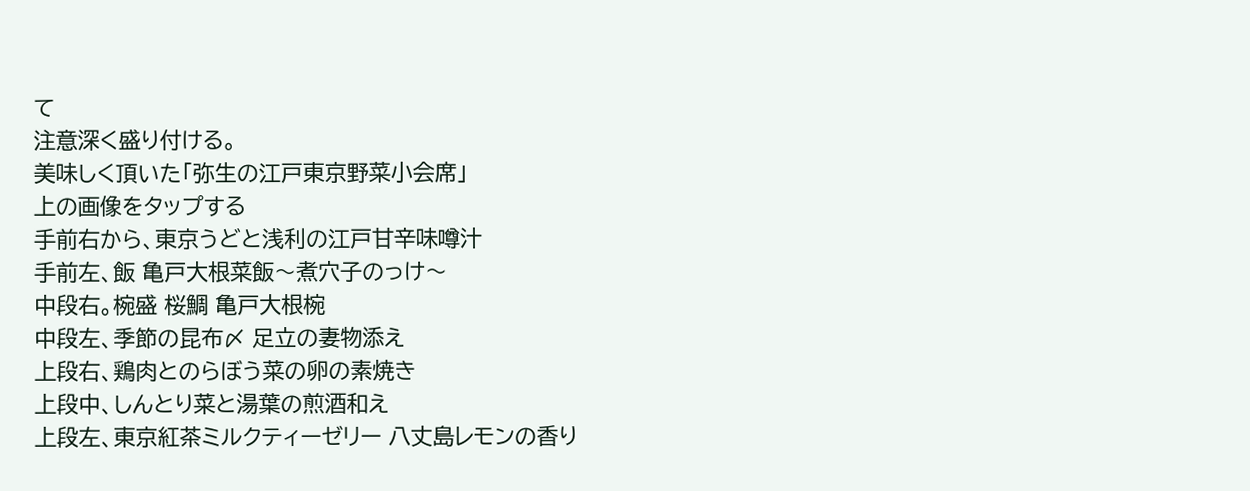て
注意深く盛り付ける。
美味しく頂いた「弥生の江戸東京野菜小会席」
上の画像をタップする
手前右から、東京うどと浅利の江戸甘辛味噂汁
手前左、飯 亀戸大根菜飯〜煮穴子のっけ〜
中段右。椀盛 桜鯛 亀戸大根椀
中段左、季節の昆布〆 足立の妻物添え
上段右、鶏肉とのらぼう菜の卵の素焼き
上段中、しんとり菜と湯葉の煎酒和え
上段左、東京紅茶ミルクティーゼリー 八丈島レモンの香り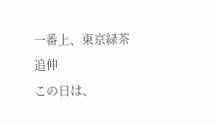一番上、東京緑茶
追伸
この日は、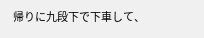帰りに九段下で下車して、